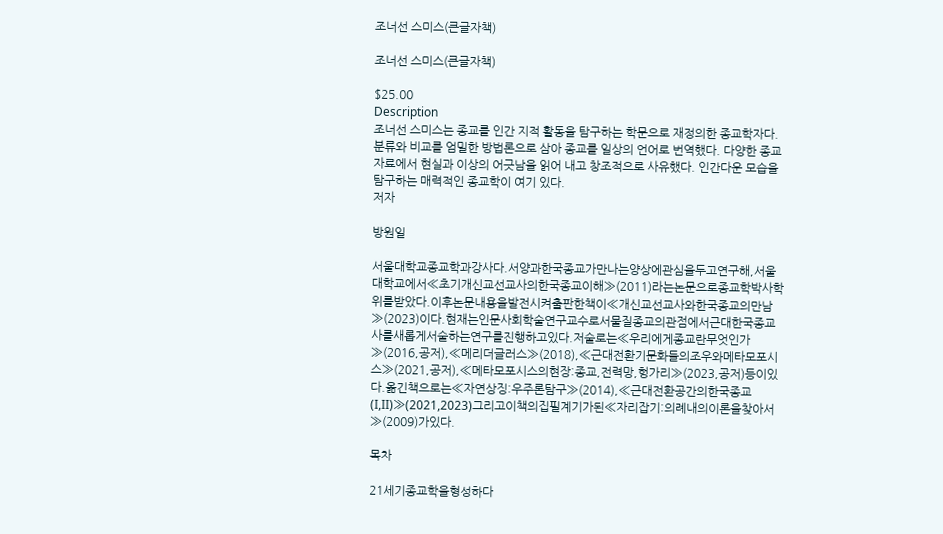조너선 스미스(큰글자책)

조너선 스미스(큰글자책)

$25.00
Description
조너선 스미스는 종교를 인간 지적 활동을 탐구하는 학문으로 재정의한 종교학자다. 분류와 비교를 엄밀한 방법론으로 삼아 종교를 일상의 언어로 번역했다. 다양한 종교 자료에서 현실과 이상의 어긋남을 읽어 내고 창조적으로 사유했다. 인간다운 모습을 탐구하는 매력적인 종교학이 여기 있다.
저자

방원일

서울대학교종교학과강사다.서양과한국종교가만나는양상에관심을두고연구해,서울대학교에서≪초기개신교선교사의한국종교이해≫(2011)라는논문으로종교학박사학위를받았다.이후논문내용을발전시켜출판한책이≪개신교선교사와한국종교의만남≫(2023)이다.현재는인문사회학술연구교수로서물질종교의관점에서근대한국종교사를새롭게서술하는연구를진행하고있다.저술로는≪우리에게종교란무엇인가≫(2016,공저),≪메리더글러스≫(2018),≪근대전환기문화들의조우와메타모포시스≫(2021,공저),≪메타모포시스의현장:종교,전력망,헝가리≫(2023,공저)등이있다.옮긴책으로는≪자연상징:우주론탐구≫(2014),≪근대전환공간의한국종교(I,II)≫(2021,2023)그리고이책의집필계기가된≪자리잡기:의례내의이론을찾아서≫(2009)가있다.

목차

21세기종교학을형성하다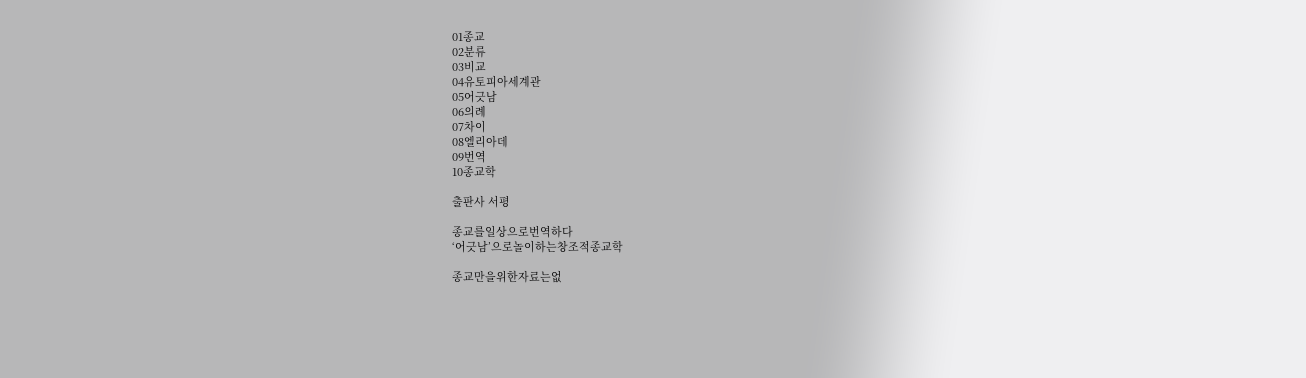01종교
02분류
03비교
04유토피아세계관
05어긋남
06의례
07차이
08엘리아데
09번역
10종교학

출판사 서평

종교를일상으로번역하다
‘어긋남’으로놀이하는창조적종교학

종교만을위한자료는없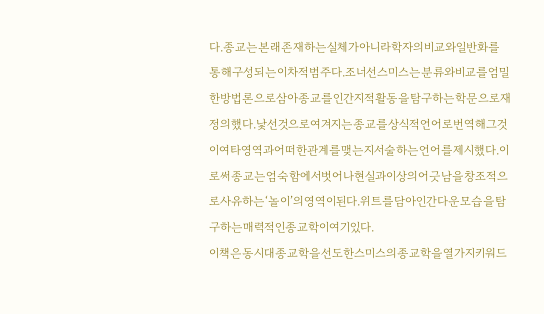다.종교는본래존재하는실체가아니라학자의비교와일반화를통해구성되는이차적범주다.조너선스미스는분류와비교를엄밀한방법론으로삼아종교를인간지적활동을탐구하는학문으로재정의했다.낯선것으로여겨지는종교를상식적언어로번역해그것이여타영역과어떠한관계를맺는지서술하는언어를제시했다.이로써종교는엄숙함에서벗어나현실과이상의어긋남을창조적으로사유하는‘놀이’의영역이된다.위트를담아인간다운모습을탐구하는매력적인종교학이여기있다.
이책은동시대종교학을선도한스미스의종교학을열가지키워드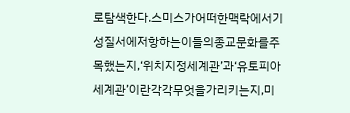로탐색한다.스미스가어떠한맥락에서기성질서에저항하는이들의종교문화를주목했는지,‘위치지정세계관’과‘유토피아세계관’이란각각무엇을가리키는지,미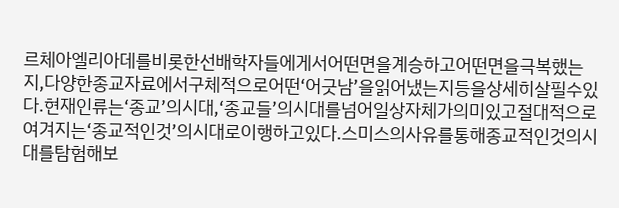르체아엘리아데를비롯한선배학자들에게서어떤면을계승하고어떤면을극복했는지,다양한종교자료에서구체적으로어떤‘어긋남’을읽어냈는지등을상세히살필수있다.현재인류는‘종교’의시대,‘종교들’의시대를넘어일상자체가의미있고절대적으로여겨지는‘종교적인것’의시대로이행하고있다.스미스의사유를통해종교적인것의시대를탐험해보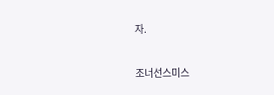자.

조너선스미스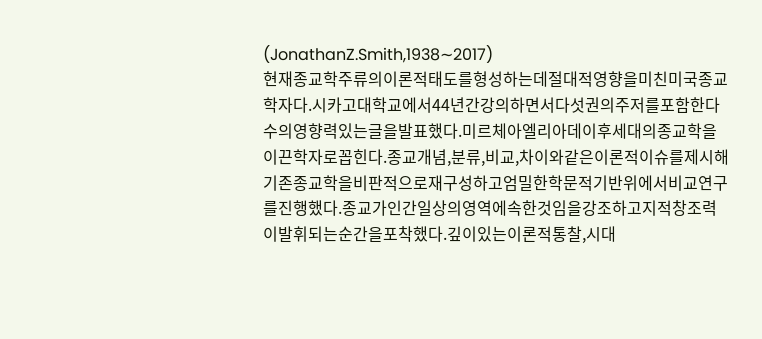(JonathanZ.Smith,1938∼2017)
현재종교학주류의이론적태도를형성하는데절대적영향을미친미국종교학자다.시카고대학교에서44년간강의하면서다섯권의주저를포함한다수의영향력있는글을발표했다.미르체아엘리아데이후세대의종교학을이끈학자로꼽힌다.종교개념,분류,비교,차이와같은이론적이슈를제시해기존종교학을비판적으로재구성하고엄밀한학문적기반위에서비교연구를진행했다.종교가인간일상의영역에속한것임을강조하고지적창조력이발휘되는순간을포착했다.깊이있는이론적통찰,시대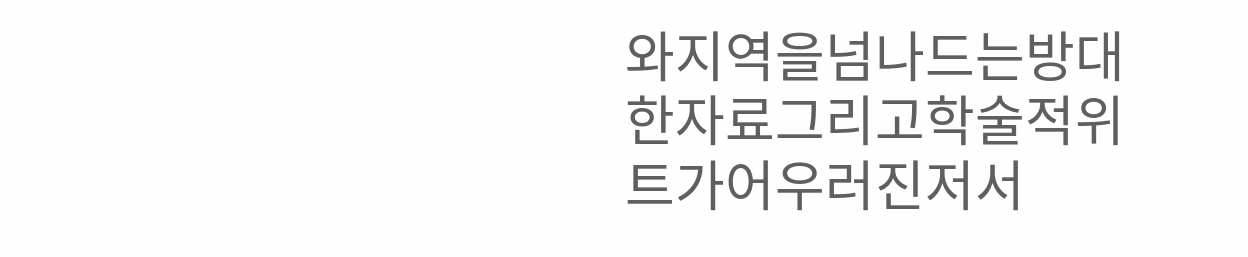와지역을넘나드는방대한자료그리고학술적위트가어우러진저서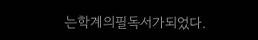는학계의필독서가되었다.